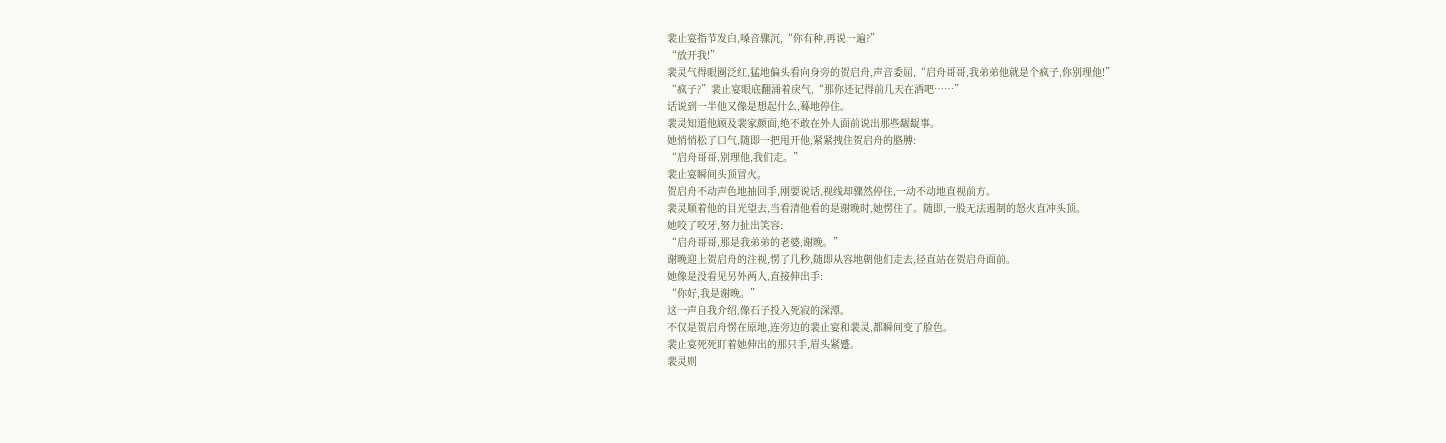裴止宴指节发白,嗓音骤沉,“你有种,再说一遍?”
“放开我!”
裴灵气得眼圈泛红,猛地偏头看向身旁的贺启舟,声音委屈,“启舟哥哥,我弟弟他就是个疯子,你别理他!”
“疯子?”裴止宴眼底翻涌着戾气,“那你还记得前几天在酒吧……”
话说到一半他又像是想起什么,蓦地停住。
裴灵知道他顾及裴家颜面,绝不敢在外人面前说出那些龌龊事。
她悄悄松了口气,随即一把甩开他,紧紧拽住贺启舟的胳膊:
“启舟哥哥,别理他,我们走。”
裴止宴瞬间头顶冒火。
贺启舟不动声色地抽回手,刚要说话,视线却骤然停住,一动不动地直视前方。
裴灵顺着他的目光望去,当看清他看的是谢晚时,她愣住了。随即,一股无法遏制的怒火直冲头顶。
她咬了咬牙,努力扯出笑容:
“启舟哥哥,那是我弟弟的老婆,谢晚。”
谢晚迎上贺启舟的注视,愣了几秒,随即从容地朝他们走去,径直站在贺启舟面前。
她像是没看见另外两人,直接伸出手:
“你好,我是谢晚。”
这一声自我介绍,像石子投入死寂的深潭。
不仅是贺启舟愣在原地,连旁边的裴止宴和裴灵,都瞬间变了脸色。
裴止宴死死盯着她伸出的那只手,眉头紧蹙。
裴灵则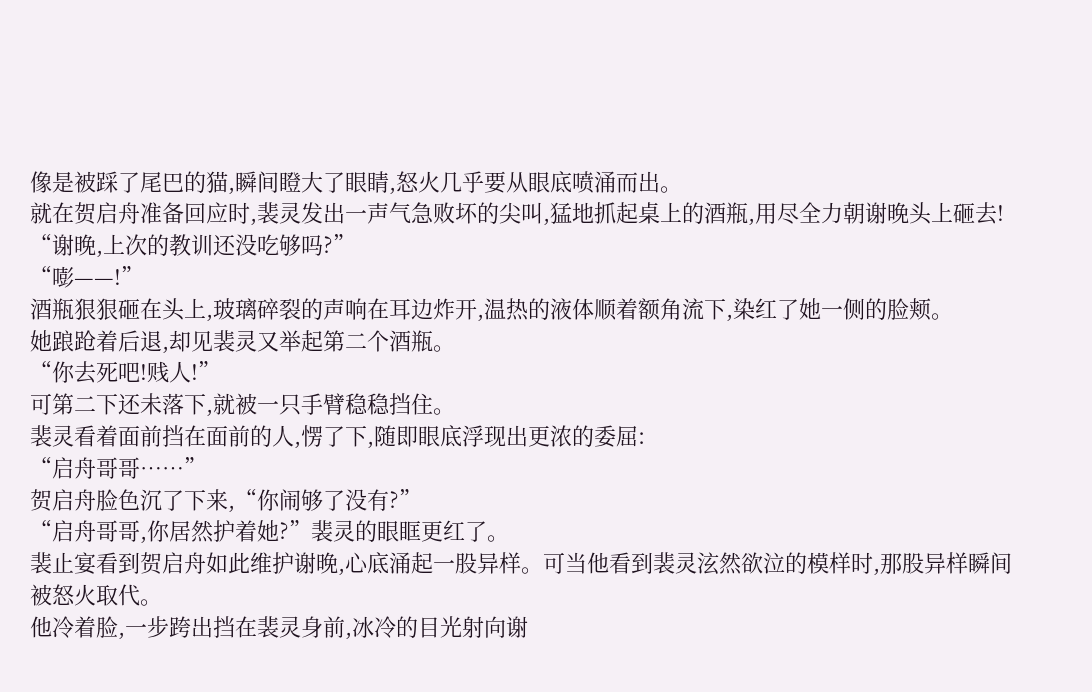像是被踩了尾巴的猫,瞬间瞪大了眼睛,怒火几乎要从眼底喷涌而出。
就在贺启舟准备回应时,裴灵发出一声气急败坏的尖叫,猛地抓起桌上的酒瓶,用尽全力朝谢晚头上砸去!
“谢晚,上次的教训还没吃够吗?”
“嘭——!”
酒瓶狠狠砸在头上,玻璃碎裂的声响在耳边炸开,温热的液体顺着额角流下,染红了她一侧的脸颊。
她踉跄着后退,却见裴灵又举起第二个酒瓶。
“你去死吧!贱人!”
可第二下还未落下,就被一只手臂稳稳挡住。
裴灵看着面前挡在面前的人,愣了下,随即眼底浮现出更浓的委屈:
“启舟哥哥……”
贺启舟脸色沉了下来,“你闹够了没有?”
“启舟哥哥,你居然护着她?”裴灵的眼眶更红了。
裴止宴看到贺启舟如此维护谢晚,心底涌起一股异样。可当他看到裴灵泫然欲泣的模样时,那股异样瞬间被怒火取代。
他冷着脸,一步跨出挡在裴灵身前,冰冷的目光射向谢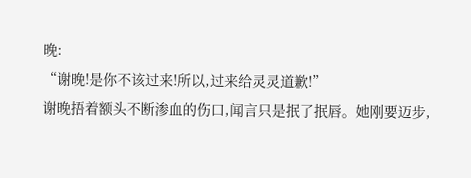晚:
“谢晚!是你不该过来!所以,过来给灵灵道歉!”
谢晚捂着额头不断渗血的伤口,闻言只是抿了抿唇。她刚要迈步,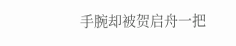手腕却被贺启舟一把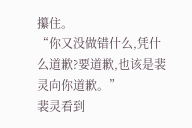攥住。
“你又没做错什么,凭什么道歉?要道歉,也该是裴灵向你道歉。”
裴灵看到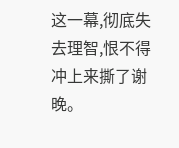这一幕,彻底失去理智,恨不得冲上来撕了谢晚。